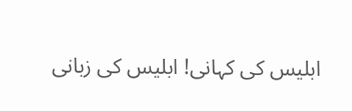ابلیس کی کہانی! ابلیس کی زبانی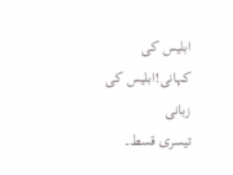ابلیس کی کہانی!ابلیس کی زبانی
تیسری قسط۔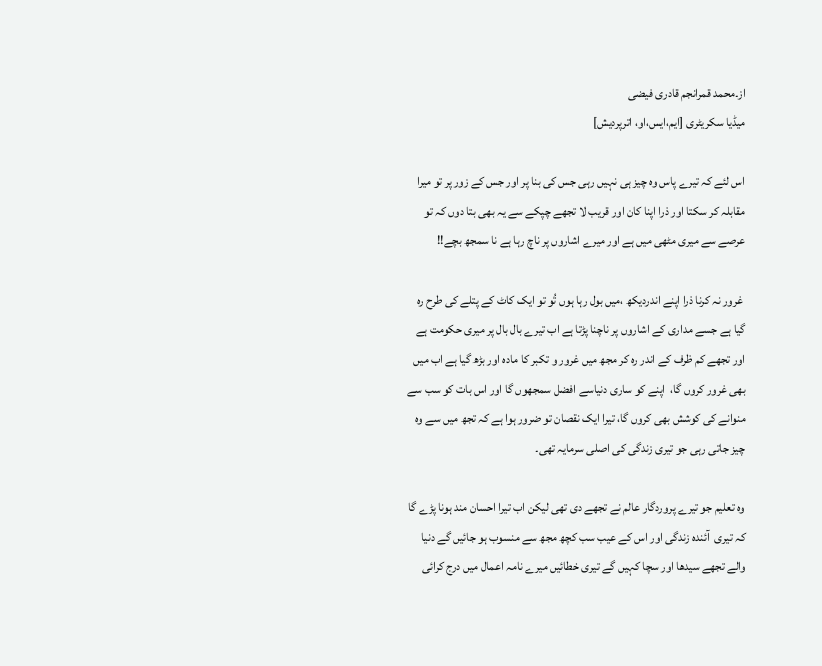از۔محمد قمرانجم قادری فیضی
میڈیا سکریٹری [ایم،ایس،او، اترپردیش]

اس لئے کہ تیرے پاس وہ چیز ہی نہیں رہی جس کی بنا پر اور جس کے زور پر تو میرا مقابلہ کر سکتا اور ذرا اپنا کان اور قریب لا تجھے چپکے سے یہ بھی بتا دوں کہ تو عرصے سے میری مٹھی میں ہے اور میرے اشاروں پر ناچ رہا ہے نا سمجھ بچے!!

 غرور نہ کرنا ذرا اپنے اندردیکھ ،میں بول رہا ہوں تُو تو ایک کاٹ کے پتلے کی طرح رہ گیا ہے جسے مداری کے اشاروں پر ناچنا پڑتا ہے اب تیرے بال بال پر میری حکومت ہے اور تجھے کم ظرف کے اندر رہ کر مجھ میں غرور و تکبر کا مادہ اور بڑھ گیا ہے اب میں بھی غرور کروں گا،  اپنے کو ساری دنیاسے افضل سمجھوں گا اور اس بات کو سب سے منوانے کی کوشش بھی کروں گا، تیرا ایک نقصان تو ضرور ہوا ہے کہ تجھ میں سے وہ چیز جاتی رہی جو تیری زندگی کی اصلی سرمایہ تھی۔

وہ تعلیم جو تیرے پروردگار عالم نے تجھے دی تھی لیکن اب تیرا احسان مند ہونا پڑے گا کہ تیری  آئندہ زندگی اور اس کے عیب سب کچھ مجھ سے منسوب ہو جائیں گے دنیا والے تجھے سیدھا اور سچا کہیں گے تیری خطائیں میرے نامہ اعمال میں درج کرائی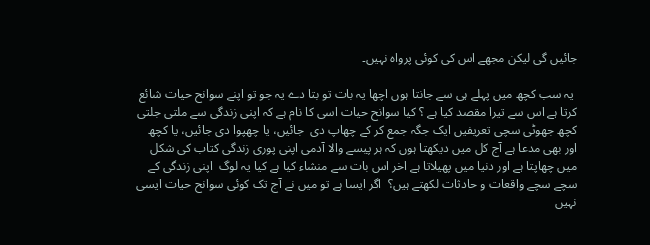جائیں گی لیکن مجھے اس کی کوئی پرواہ نہیں۔

 یہ سب کچھ میں پہلے ہی سے جانتا ہوں اچھا یہ بات تو بتا دے یہ جو تو اپنے سوانح حیات شائع کرتا ہے اس سے تیرا مقصد کیا ہے ؟ کیا سوانح حیات اسی کا نام ہے کہ اپنی زندگی سے ملتی جلتی کچھ جھوٹی سچی تعریفیں ایک جگہ جمع کر کے چھاپ دی  جائیں، یا چھپوا دی جائیں، یا کچھ اور بھی مدعا ہے آج کل میں دیکھتا ہوں کہ ہر پیسے والا آدمی اپنی پوری زندگی کتاب کی شکل میں چھاپتا ہے اور دنیا میں پھیلاتا ہے اخر اس بات سے منشاء کیا ہے کیا یہ لوگ  اپنی زندگی کے سچے سچے واقعات و حادثات لکھتے ہیں؟  اگر ایسا ہے تو میں نے آج تک کوئی سوانح حیات ایسی نہیں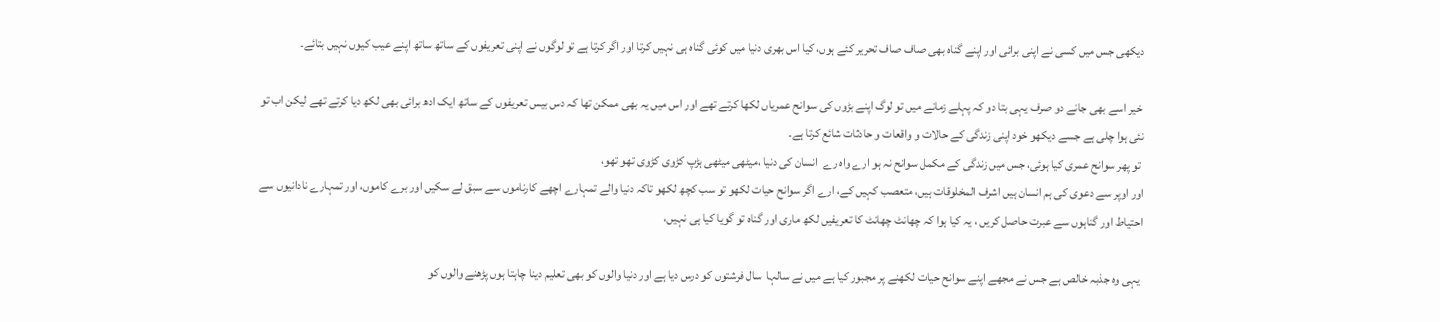دیکھی جس میں کسی نے اپنی برائی اور اپنے گناہ بھی صاف صاف تحریر کئے ہوں، کیا اس بھری دنیا میں کوئی گناہ ہی نہیں کرتا اور اگر کرتا ہے تو لوگوں نے اپنی تعریفوں کے ساتھ ساتھ اپنے عیب کیوں نہیں بتائے۔

 خیر اسے بھی جانے دو صرف یہی بتا دو کہ پہلے زمانے میں تو لوگ اپنے بڑوں کی سوانح عمریاں لکھا کرتے تھے اور اس میں یہ بھی ممکن تھا کہ دس بیس تعریفوں کے ساتھ ایک ادھ برائی بھی لکھ دیا کرتے تھے لیکن اب تو نئی ہوا چلی ہے جسے دیکھو خود اپنی زندگی کے حالات و واقعات و حادثات شائع کرتا ہے۔
 تو پھر سوانح عمری کیا ہوئی، جس میں زندگی کے مکمل سوانح نہ ہو ارے واہ رے  انسان کی دنیا ،میٹھی میٹھی ہڑپ کڑوی کڑوی تھو تھو،
اور اوپر سے دعوی کی ہم انسان ہیں اشرف المخلوقات ہیں، متعصب کہیں کے، ارے اگر سوانح حیات لکھو تو سب کچھ لکھو تاکہ دنیا والے تمہارے اچھے کارناموں سے سبق لے سکیں اور برے کاموں، اور تمہارے نادانیوں سے احتیاط اور گناہوں سے عبرت حاصل کریں ، یہ کیا ہوا کہ چھانٹ چھانٹ کا تعریفیں لکھ ماری اور گناہ تو گویا کیا ہی نہیں،

 یہی وہ جذبہ خالص ہے جس نے مجھے اپنے سوانح حیات لکھنے پر مجبور کیا ہے میں نے سالہا  سال فرشتوں کو درس دیا ہے اور دنیا والوں کو بھی تعلیم دینا چاہتا ہوں پڑھنے والوں کو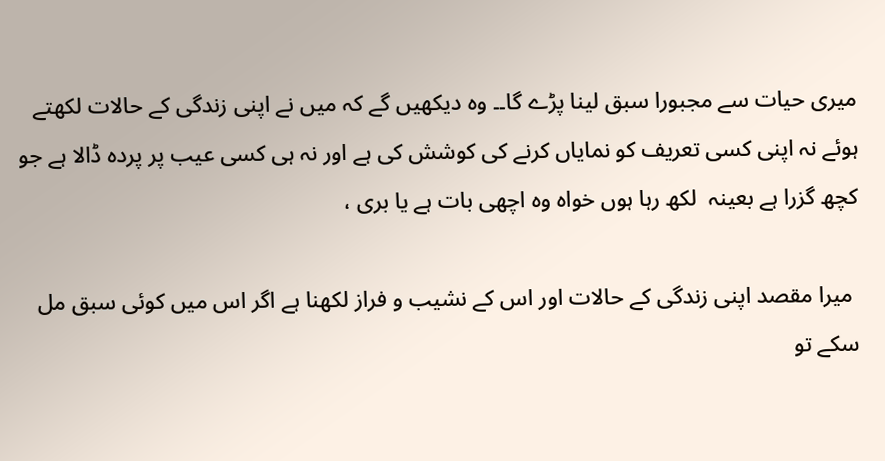میری حیات سے مجبورا سبق لینا پڑے گا۔۔ وہ دیکھیں گے کہ میں نے اپنی زندگی کے حالات لکھتے ہوئے نہ اپنی کسی تعریف کو نمایاں کرنے کی کوشش کی ہے اور نہ ہی کسی عیب پر پردہ ڈالا ہے جو کچھ گزرا ہے بعینہ  لکھ رہا ہوں خواہ وہ اچھی بات ہے یا بری ،

 میرا مقصد اپنی زندگی کے حالات اور اس کے نشیب و فراز لکھنا ہے اگر اس میں کوئی سبق مل سکے تو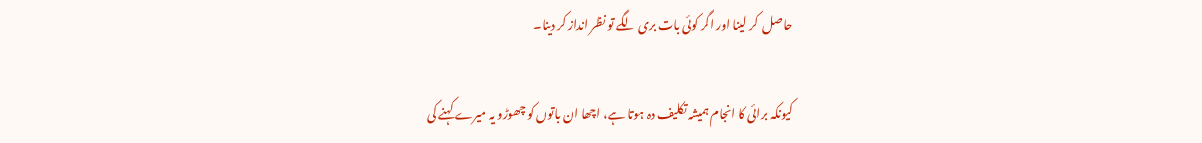حاصل  کر لینا اور اگر کوئی بات بری لگے تو نظر انداز کر دینا۔

کیونکہ برائی کا انجام ہمیشہ تکلیف دہ ہوتا ہے، اچھا ان باتوں کو چھوڑو یہ میرے کہنے کی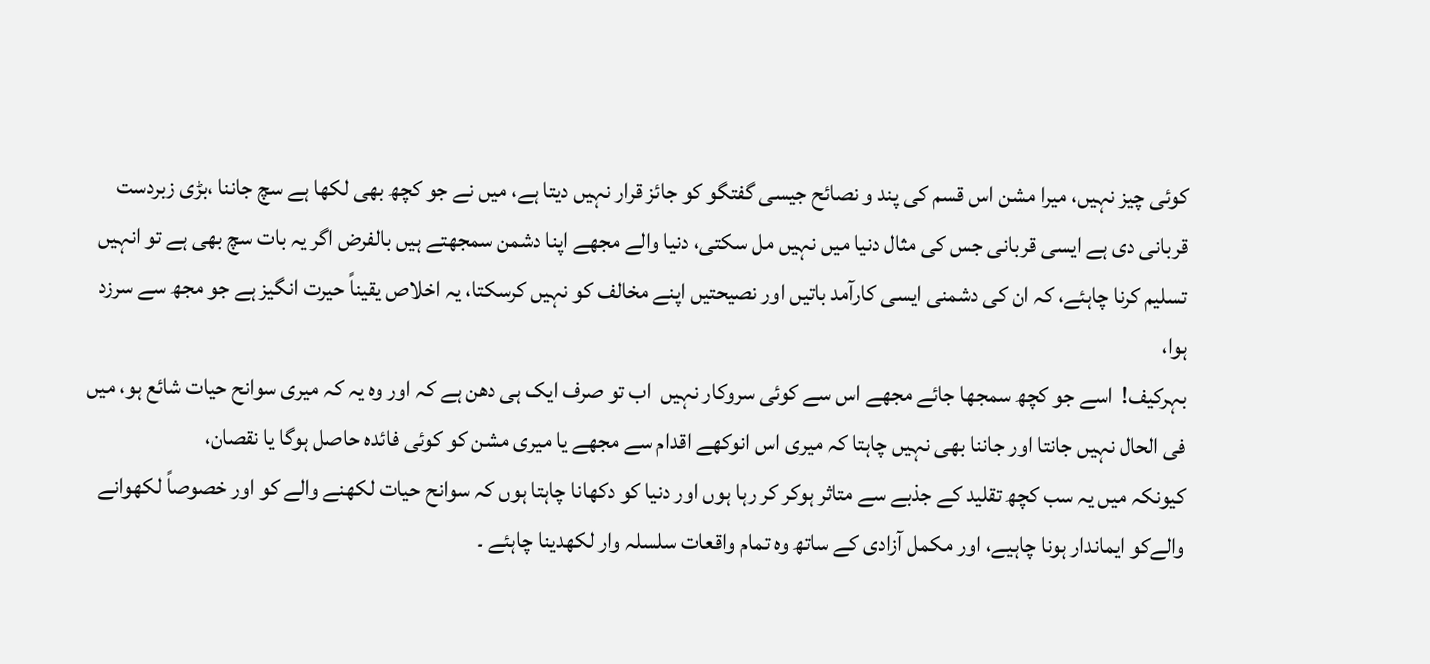کوئی چیز نہیں، میرا مشن اس قسم کی پند و نصائح جیسی گفتگو کو جائز قرار نہیں دیتا ہے، میں نے جو کچھ بھی لکھا ہے سچ جاننا ،بڑی زبردست قربانی دی ہے ایسی قربانی جس کی مثال دنیا میں نہیں مل سکتی، دنیا والے مجھے اپنا دشمن سمجھتے ہیں بالفرض اگر یہ بات سچ بھی ہے تو انہیں تسلیم کرنا چاہئے، کہ ان کی دشمنی ایسی کارآمد باتیں اور نصیحتیں اپنے مخالف کو نہیں کرسکتا، یہ اخلاص یقیناً حیرت انگیز ہے جو مجھ سے سرزد ہوا،
بہرکیف!  اسے جو کچھ سمجھا جائے مجھے اس سے کوئی سروکار نہیں  اب تو صرف ایک ہی دھن ہے کہ اور وہ یہ کہ میری سوانح حیات شائع ہو، میں فی الحال نہیں جانتا اور جاننا بھی نہیں چاہتا کہ میری اس انوکھے اقدام سے مجھے یا میری مشن کو کوئی فائدہ حاصل ہوگا یا نقصان،
کیونکہ میں یہ سب کچھ تقلید کے جذبے سے متاثر ہوکر کر رہا ہوں اور دنیا کو دکھانا چاہتا ہوں کہ سوانح حیات لکھنے والے کو اور خصوصاً لکھوانے والےکو ایماندار ہونا چاہیے، اور مکمل آزادی کے ساتھ وہ تمام واقعات سلسلہ وار لکھدینا چاہئے ۔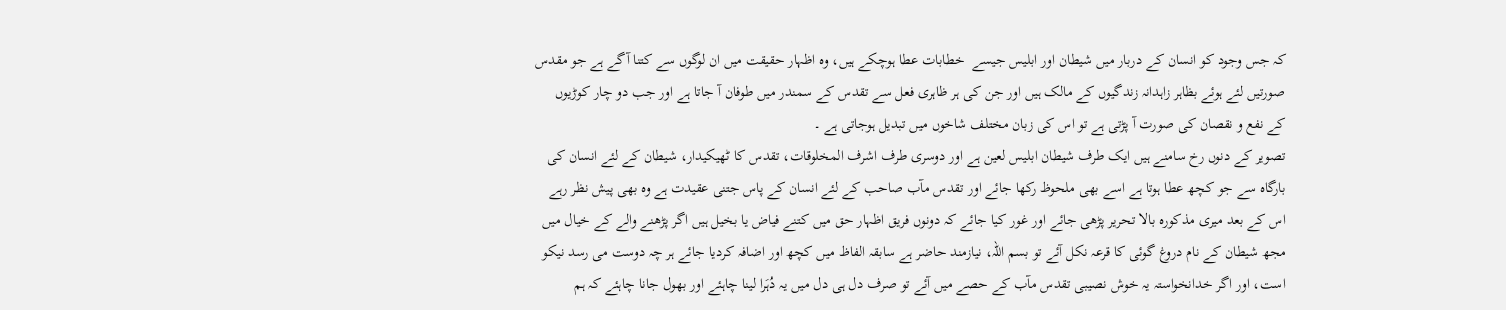کہ جس وجود کو انسان کے دربار میں شیطان اور ابلیس جیسے  خطابات عطا ہوچکے ہیں، وہ اظہار حقیقت میں ان لوگوں سے کتنا آگے ہے جو مقدس صورتیں لئے ہوئے بظاہر زاہدانہ زندگیوں کے مالک ہیں اور جن کی ہر ظاہری فعل سے تقدس کے سمندر میں طوفان آ جاتا ہے اور جب دو چار کوڑیوں کے نفع و نقصان کی صورت آ پڑتی ہے تو اس کی زبان مختلف شاخوں میں تبدیل ہوجاتی ہے ۔
تصویر کے دنوں رخ سامنے ہیں ایک طرف شیطان ابلیس لعین ہے اور دوسری طرف اشرف المخلوقات، تقدس کا ٹھیکیدار، شیطان کے لئے انسان کی بارگاہ سے جو کچھ عطا ہوتا ہے اسے بھی ملحوظ رکھا جائے اور تقدس مآب صاحب کے لئے انسان کے پاس جتنی عقیدت ہے وہ بھی پیش نظر رہے اس کے بعد میری مذکورہ بالا تحریر پڑھی جائے اور غور کیا جائے کہ دونوں فریق اظہار حق میں کتنے فیاض یا بخیل ہیں اگر پڑھنے والے کے خیال میں مجھ شیطان کے نام دروغ گوئی کا قرعہ نکل آئے تو بسم اللہ، نیازمند حاضر ہے سابقہ الفاظ میں کچھ اور اضافہ کردیا جائے ہر چہ دوست می رسد نیکو است، اور اگر خدانخواستہ یہ خوش نصیبی تقدس مآب کے حصے میں آئے تو صرف دل ہی دل میں یہ دُہَرا لینا چاہئے اور بھول جانا چاہئے کہ ہم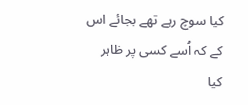کیا سوچ رہے تھے بجائے اس کے کہ اُسے کسی پر ظاہر کیا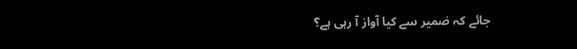جائے کہ ضمیر سے کیا آواز آ رہی ہے؟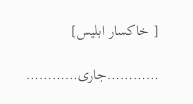[ خاکسار ابلیس]

…………جاری…………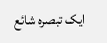ایک تبصرہ شائع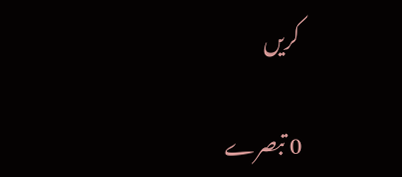کریں

0 تبصرے